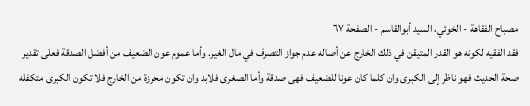مصباح الفقاهة - الخوئي، السيد أبوالقاسم - الصفحة ٦٧
فقد الفقيه لكونه هو القدر المتيقن في ذلك الخارج عن أصاله عدم جواز التصرف في مال الغير. وأما عموم عون الضعيف من أفضل الصدقة فعلى تقدير صحة الحديث فهو ناظر إلى الكبرى وان كلما كان عونا للضعيف فهى صدقة وأما الصغرى فلابد وان تكون محرزة من الخارج فلا تكون الكبرى متكفله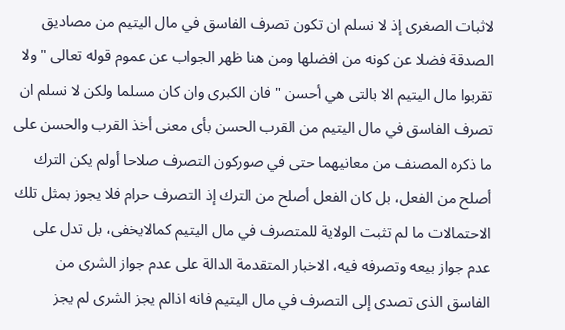لاثبات الصغرى إذ لا نسلم ان تكون تصرف الفاسق في مال اليتيم من مصاديق الصدقة فضلا عن كونه من افضلها ومن هنا ظهر الجواب عن عموم قوله تعالى " ولا تقربوا مال اليتيم الا بالتى هي أحسن " فان الكبرى وان كان مسلما ولكن لا نسلم ان تصرف الفاسق في مال اليتيم من القرب الحسن بأى معنى أخذ القرب والحسن على ما ذكره المصنف من معانيهما حتى في صوركون التصرف صلاحا أولم يكن الترك أصلح من الفعل، بل كان الفعل أصلح من الترك إذ التصرف حرام فلا يجوز بمثل تلك الاحتمالات ما لم تثبت الولاية للمتصرف في مال اليتيم كمالايخفى، بل تدل على عدم جواز بيعه وتصرفه فيه، الاخبار المتقدمة الدالة على عدم جواز الشرى من الفاسق الذى تصدى إلى التصرف في مال اليتيم فانه اذالم يجز الشرى لم يجز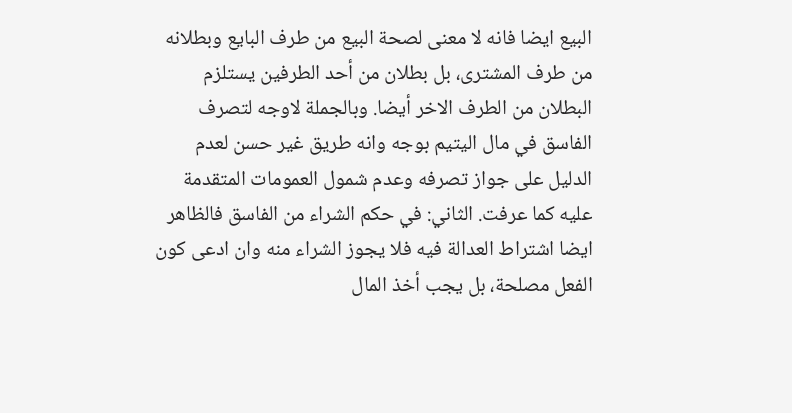البيع ايضا فانه لا معنى لصحة البيع من طرف البايع وبطلانه من طرف المشترى، بل بطلان من أحد الطرفين يستلزم البطلان من الطرف الاخر أيضا. وبالجملة لاوجه لتصرف الفاسق في مال اليتيم بوجه وانه طريق غير حسن لعدم الدليل على جواز تصرفه وعدم شمول العمومات المتقدمة عليه كما عرفت. الثاني: في حكم الشراء من الفاسق فالظاهر ايضا اشتراط العدالة فيه فلا يجوز الشراء منه وان ادعى كون الفعل مصلحة، بل يجب أخذ المال